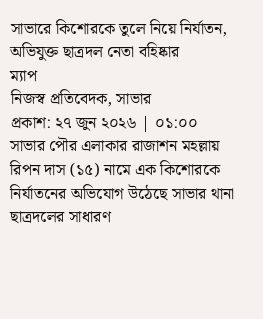সাভারে কিশোরকে তুলে নিয়ে নির্যাতন, অভিযুক্ত ছাত্রদল নেতা বহিষ্কার
ম্যাপ
নিজস্ব প্রতিবেদক, সাভার
প্রকাশ: ২৭ জুন ২০২৬ | ০১:০০
সাভার পৌর এলাকার রাজাশন মহল্লায় রিপন দাস (১৫) নামে এক কিশোরকে নির্যাতনের অভিযোগ উঠেছে সাভার থানা ছাত্রদলের সাধারণ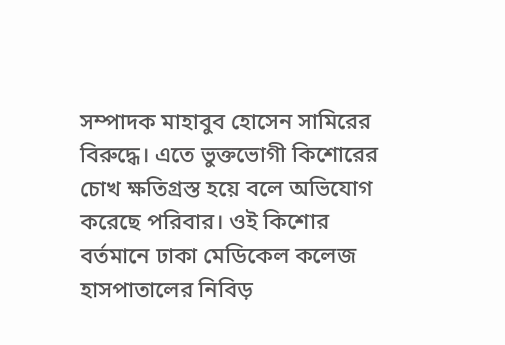সম্পাদক মাহাবুব হোসেন সামিরের বিরুদ্ধে। এতে ভুক্তভোগী কিশোরের চোখ ক্ষতিগ্রস্ত হয়ে বলে অভিযোগ করেছে পরিবার। ওই কিশোর বর্তমানে ঢাকা মেডিকেল কলেজ হাসপাতালের নিবিড়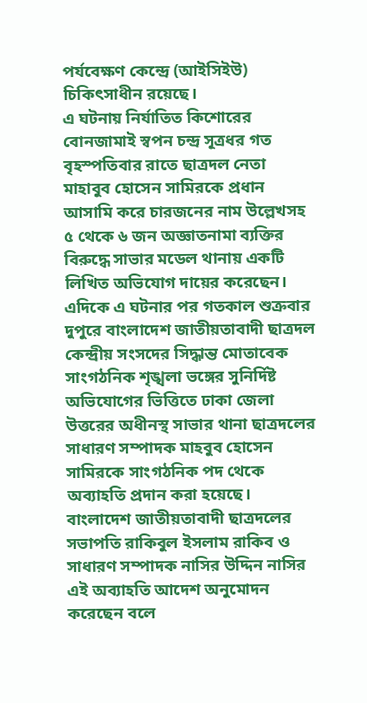পর্যবেক্ষণ কেন্দ্রে (আইসিইউ) চিকিৎসাধীন রয়েছে।
এ ঘটনায় নির্যাতিত কিশোরের বোনজামাই স্বপন চন্দ্র সূত্রধর গত বৃহস্পতিবার রাতে ছাত্রদল নেতা মাহাবুব হোসেন সামিরকে প্রধান আসামি করে চারজনের নাম উল্লেখসহ ৫ থেকে ৬ জন অজ্ঞাতনামা ব্যক্তির বিরুদ্ধে সাভার মডেল থানায় একটি লিখিত অভিযোগ দায়ের করেছেন।
এদিকে এ ঘটনার পর গতকাল শুক্রবার দুপুরে বাংলাদেশ জাতীয়তাবাদী ছাত্রদল কেন্দ্রীয় সংসদের সিদ্ধান্ত মোতাবেক সাংগঠনিক শৃঙ্খলা ভঙ্গের সুনির্দিষ্ট অভিযোগের ভিত্তিতে ঢাকা জেলা উত্তরের অধীনস্থ সাভার থানা ছাত্রদলের সাধারণ সম্পাদক মাহবুব হোসেন সামিরকে সাংগঠনিক পদ থেকে অব্যাহতি প্রদান করা হয়েছে। বাংলাদেশ জাতীয়তাবাদী ছাত্রদলের সভাপতি রাকিবুল ইসলাম রাকিব ও সাধারণ সম্পাদক নাসির উদ্দিন নাসির এই অব্যাহতি আদেশ অনুমোদন করেছেন বলে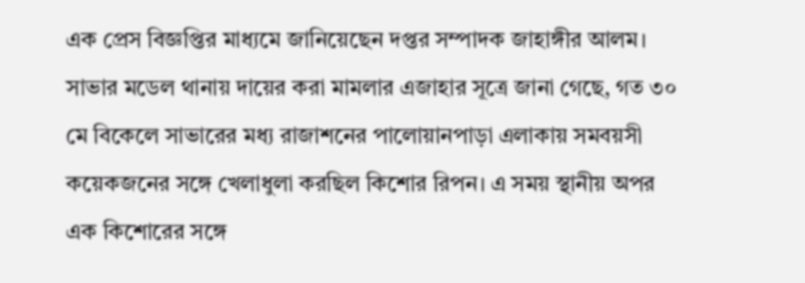এক প্রেস বিজ্ঞপ্তির মাধ্যমে জানিয়েছেন দপ্তর সম্পাদক জাহাঙ্গীর আলম।
সাভার মডেল থানায় দায়ের করা মামলার এজাহার সূত্রে জানা গেছে, গত ৩০ মে বিকেলে সাভারের মধ্য রাজাশনের পালোয়ানপাড়া এলাকায় সমবয়সী কয়েকজনের সঙ্গে খেলাধুলা করছিল কিশোর রিপন। এ সময় স্থানীয় অপর এক কিশোরের সঙ্গে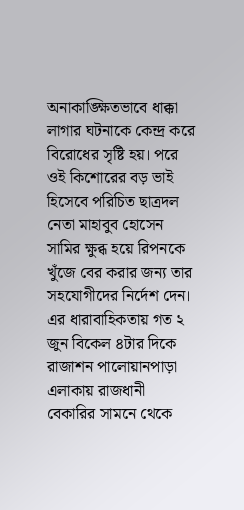অনাকাঙ্ক্ষিতভাবে ধাক্কা লাগার ঘটনাকে কেন্দ্র করে বিরোধের সৃষ্টি হয়। পরে ওই কিশোরের বড় ভাই হিসেবে পরিচিত ছাত্রদল নেতা মাহাবুব হোসেন সামির ক্ষুব্ধ হয়ে রিপনকে খুঁজে বের করার জন্য তার সহযোগীদের নির্দেশ দেন।
এর ধারাবাহিকতায় গত ২ জুন বিকেল ৪টার দিকে রাজাশন পালোয়ানপাড়া এলাকায় রাজধানী বেকারির সামনে থেকে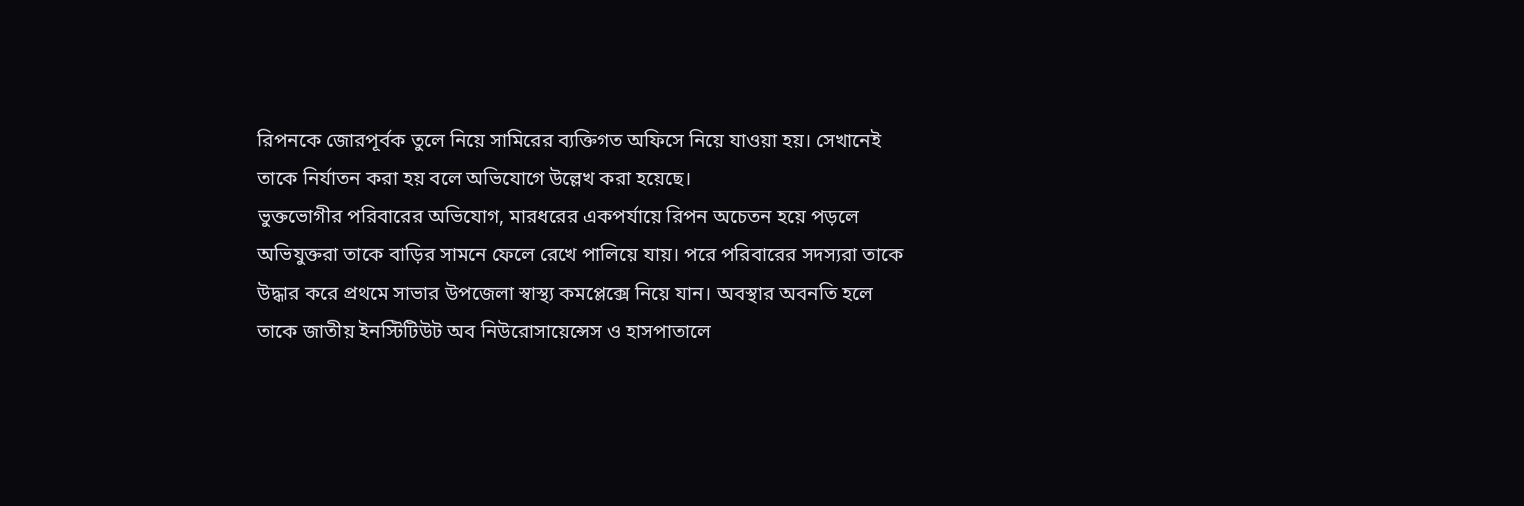রিপনকে জোরপূর্বক তুলে নিয়ে সামিরের ব্যক্তিগত অফিসে নিয়ে যাওয়া হয়। সেখানেই তাকে নির্যাতন করা হয় বলে অভিযোগে উল্লেখ করা হয়েছে।
ভুক্তভোগীর পরিবারের অভিযোগ, মারধরের একপর্যায়ে রিপন অচেতন হয়ে পড়লে অভিযুক্তরা তাকে বাড়ির সামনে ফেলে রেখে পালিয়ে যায়। পরে পরিবারের সদস্যরা তাকে উদ্ধার করে প্রথমে সাভার উপজেলা স্বাস্থ্য কমপ্লেক্সে নিয়ে যান। অবস্থার অবনতি হলে তাকে জাতীয় ইনস্টিটিউট অব নিউরোসায়েন্সেস ও হাসপাতালে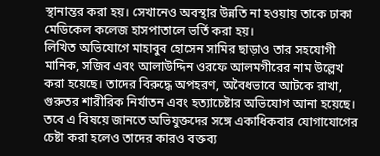স্থানান্তর করা হয়। সেখানেও অবস্থার উন্নতি না হওয়ায় তাকে ঢাকা মেডিকেল কলেজ হাসপাতালে ভর্তি করা হয়।
লিখিত অভিযোগে মাহাবুব হোসেন সামির ছাড়াও তার সহযোগী মানিক, সজিব এবং আলাউদ্দিন ওরফে আলমগীরের নাম উল্লেখ করা হয়েছে। তাদের বিরুদ্ধে অপহরণ, অবৈধভাবে আটকে রাখা, গুরুতর শারীরিক নির্যাতন এবং হত্যাচেষ্টার অভিযোগ আনা হয়েছে।
তবে এ বিষয়ে জানতে অভিযুক্তদের সঙ্গে একাধিকবার যোগাযোগের চেষ্টা করা হলেও তাদের কারও বক্তব্য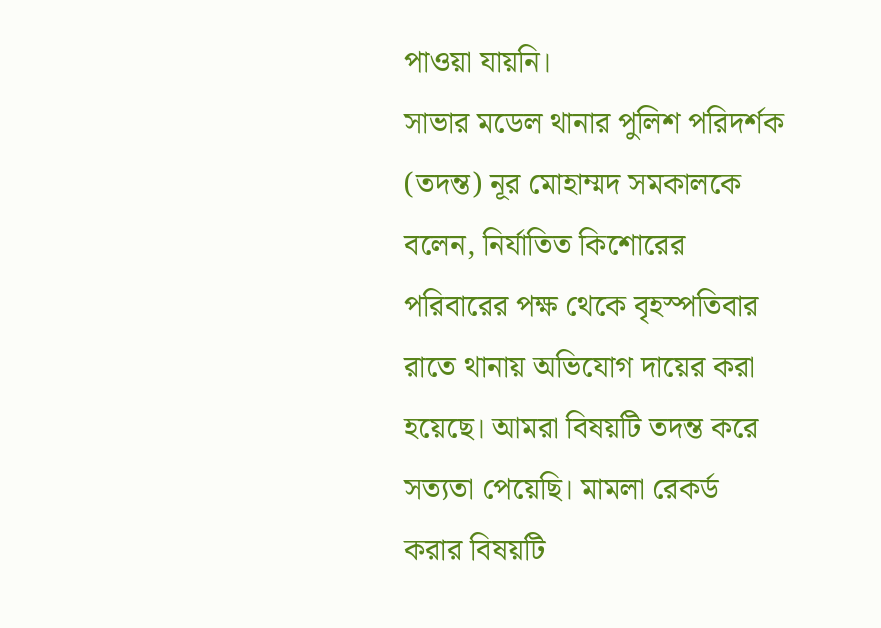পাওয়া যায়নি।
সাভার মডেল থানার পুলিশ পরিদর্শক (তদন্ত) নূর মোহাম্মদ সমকালকে বলেন, নির্যাতিত কিশোরের পরিবারের পক্ষ থেকে বৃহস্পতিবার রাতে থানায় অভিযোগ দায়ের করা হয়েছে। আমরা বিষয়টি তদন্ত করে সত্যতা পেয়েছি। মামলা রেকর্ড করার বিষয়টি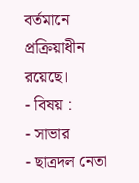বর্তমানে প্রক্রিয়াধীন রয়েছে।
- বিষয় :
- সাভার
- ছাত্রদল নেতা